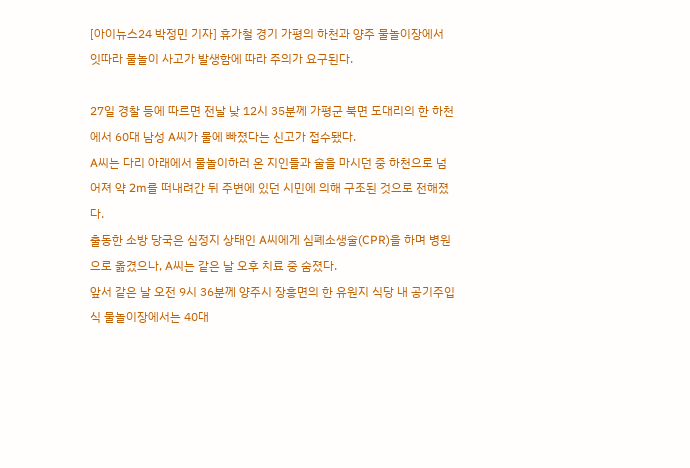[아이뉴스24 박정민 기자] 휴가철 경기 가평의 하천과 양주 물놀이장에서 잇따라 물놀이 사고가 발생함에 따라 주의가 요구된다.

27일 경찰 등에 따르면 전날 낮 12시 35분께 가평군 북면 도대리의 한 하천에서 60대 남성 A씨가 물에 빠졌다는 신고가 접수됐다.
A씨는 다리 아래에서 물놀이하러 온 지인들과 술을 마시던 중 하천으로 넘어져 약 2m를 떠내려간 뒤 주변에 있던 시민에 의해 구조된 것으로 전해졌다.
출동한 소방 당국은 심정지 상태인 A씨에게 심폐소생술(CPR)을 하며 병원으로 옮겼으나, A씨는 같은 날 오후 치료 중 숨졌다.
앞서 같은 날 오전 9시 36분께 양주시 장흥면의 한 유원지 식당 내 공기주입식 물놀이장에서는 40대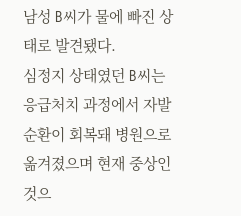남성 B씨가 물에 빠진 상태로 발견됐다.
심정지 상태였던 B씨는 응급처치 과정에서 자발순환이 회복돼 병원으로 옮겨졌으며 현재 중상인 것으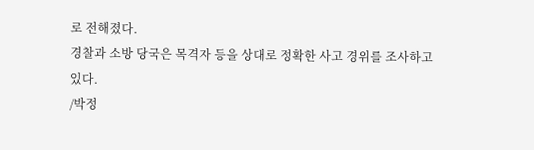로 전해졌다.
경찰과 소방 당국은 목격자 등을 상대로 정확한 사고 경위를 조사하고 있다.
/박정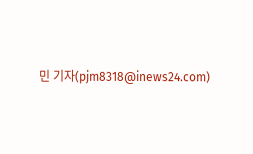민 기자(pjm8318@inews24.com)